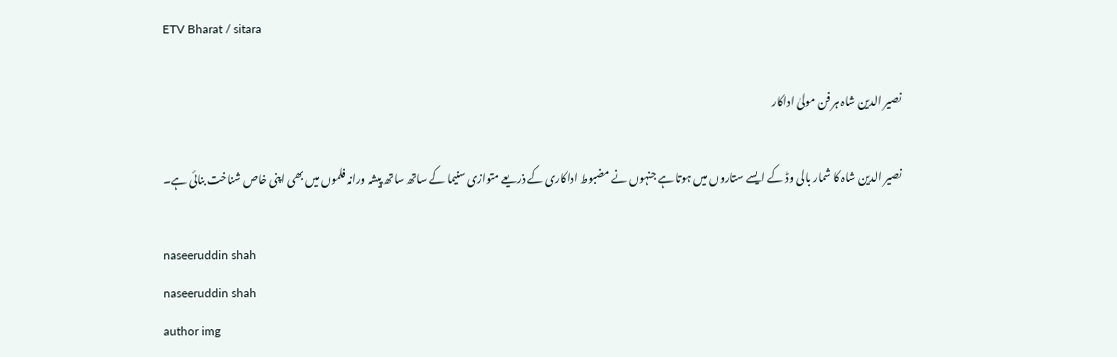ETV Bharat / sitara

نصیر الدین شاہ ہر فن مولیٰ اداکار

نصیر الدین شاہ کا شمار بالی وڈ کے ایسے ستاروں میں ہوتا ہے جنہوں نے مضبوط اداکاری کے ذریعے متوازی سنیما کے ساتھ ساتھ پیشہ ورانہ فلموں میں بھی اپنی خاص شناخت بنائی ہے۔

naseeruddin shah
naseeruddin shah
author img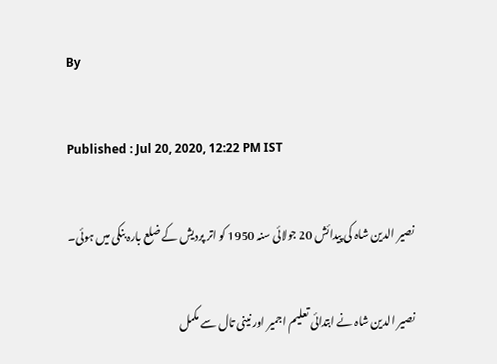By

Published : Jul 20, 2020, 12:22 PM IST

نصیر الدین شاہ کی پیدائش 20 جولائی سنہ 1950 کو اتر پردیش کے ضلع بارہ بنکی میں ہوئی۔

نصیر الدین شاہ نے ابتدائی تعلیم اجمیر اور نینی تال سے مکمل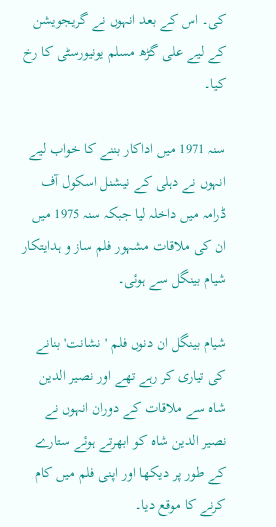کی۔ اس کے بعد انہوں نے گریجویشن کے لیے علی گڑھ مسلم یونیورسٹی کا رخ کیا۔

سنہ 1971 میں اداکار بننے کا خواب لیے انہوں نے دہلی کے نیشنل اسکول آف ڈرامہ میں داخلہ لیا جبکہ سنہ 1975 میں ان کی ملاقات مشہور فلم ساز و ہدایتکار شیام بینگل سے ہوئی۔

شیام بینگل ان دنوں فلم 'نشانت' بنانے کی تیاری کر رہے تھے اور نصیر الدین شاہ سے ملاقات کے دوران انہوں نے نصیر الدین شاہ کو ابھرتے ہوئے ستارے کے طور پر دیکھا اور اپنی فلم میں کام کرنے کا موقع دیا۔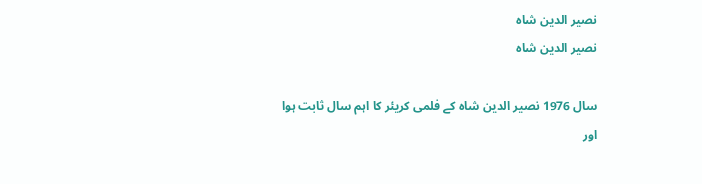نصیر الدین شاہ
نصیر الدین شاہ

سال 1976 نصیر الدین شاہ کے فلمی کریئر کا اہم سال ثابت ہوا اور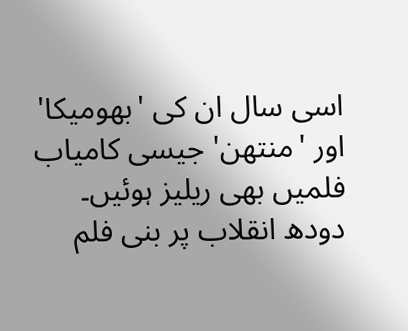اسی سال ان کی 'بھومیکا' اور 'منتھن' جیسی کامیاب فلمیں بھی ریلیز ہوئیں۔ دودھ انقلاب پر بنی فلم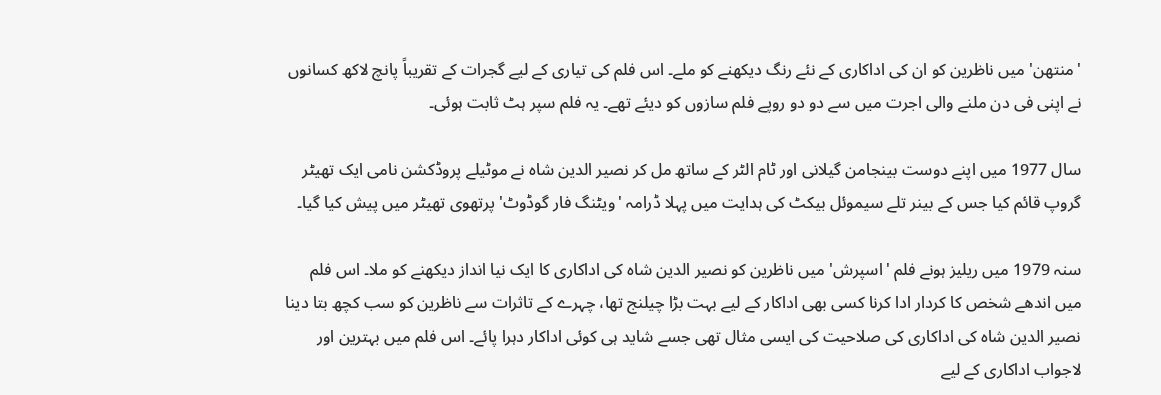'منتھن' میں ناظرین کو ان کی اداکاری کے نئے رنگ دیکھنے کو ملے۔ اس فلم کی تیاری کے لیے گجرات کے تقریباً پانچ لاکھ کسانوں نے اپنی فی دن ملنے والی اجرت میں سے دو دو روپے فلم سازوں کو دیئے تھے۔ یہ فلم سپر ہٹ ثابت ہوئی۔

سال 1977 میں اپنے دوست بینجامن گیلانی اور ٹام الٹر کے ساتھ مل کر نصیر الدین شاہ نے موٹیلے پروڈکشن نامی ایک تھیٹر گروپ قائم کیا جس کے بینر تلے سیموئل بیکٹ کی ہدایت میں پہلا ڈرامہ 'ویٹنگ فار گوڈوٹ' پرتھوی تھیٹر میں پیش کیا گیا۔

سنہ 1979 میں ریلیز ہونے فلم 'اسپرش' میں ناظرین کو نصیر الدین شاہ کی اداکاری کا ایک نیا انداز دیکھنے کو ملا۔ اس فلم میں اندھے شخص کا کردار ادا کرنا کسی بھی اداکار کے لیے بہت بڑا چیلنج تھا، چہرے کے تاثرات سے ناظرین کو سب کچھ بتا دینا نصیر الدین شاہ کی اداکاری کی صلاحیت کی ایسی مثال تھی جسے شاید ہی کوئی اداکار دہرا پائے۔ اس فلم میں بہترین اور لاجواب اداکاری کے لیے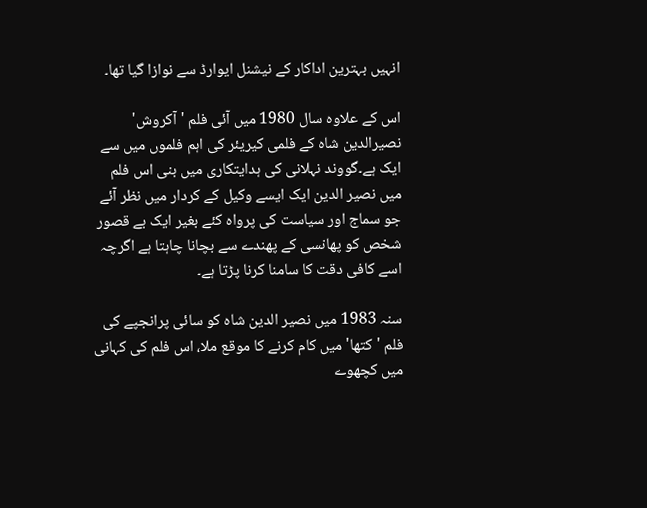انہیں بہترین اداکار کے نیشنل ایوارڈ سے نوازا گیا تھا۔

اس کے علاوہ سال 1980 میں آئی فلم 'آكروش' نصیرالدین شاہ کے فلمی کیریئر کی اہم فلموں میں سے ایک ہے۔گووند نہلانی کی ہدایتکاری میں بنی اس فلم میں نصیر الدین ایک ایسے وکیل کے کردار میں نظر آئے جو سماج اور سیاست کی پرواہ کئے بغیر ایک بے قصور شخص کو پھانسی کے پھندے سے بچانا چاہتا ہے اگرچہ اسے کافی دقت کا سامنا کرنا پڑتا ہے۔

سنہ 1983 میں نصیر الدین شاہ کو سائی پرانجپے کی فلم 'کتھا' میں کام کرنے کا موقع ملا، اس فلم کی کہانی میں کچھوے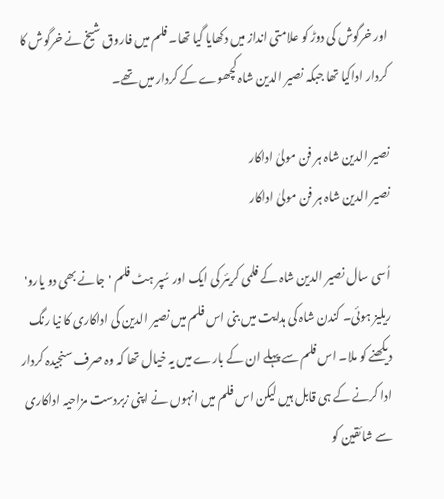اور خرگوش کی دوڑ کو علامتی انداز میں دکھایا گیا تھا۔ فلم میں فاروق شیخ نے خرگوش کا کردار اداکیا تھا جبکہ نصیر الدین شاہ کچھوے کے کردار میں تھے۔

نصیر الدین شاہ ہر فن مولیٰ اداکار
نصیر الدین شاہ ہر فن مولیٰ اداکار

اُسی سال نصیر الدین شاہ کے فلمی کریئر کی ایک اور سُپر ہٹ فلم 'جانے بھی دو یارو' ریلیز ہوئی۔ کندن شاہ کی ہدایت میں بنی اس فلم میں نصیر الدین کی اداکاری کا نیا رنگ دیکھنے کو ملا۔ اس فلم سے پہلے ان کے بارے میں یہ خیال تھا کہ وہ صرف سنجیدہ کردار ادا کرنے کے ہی قابل ہیں لیکن اس فلم میں انہوں نے اپنی زبردست مزاحیہ اداکاری سے شائقین کو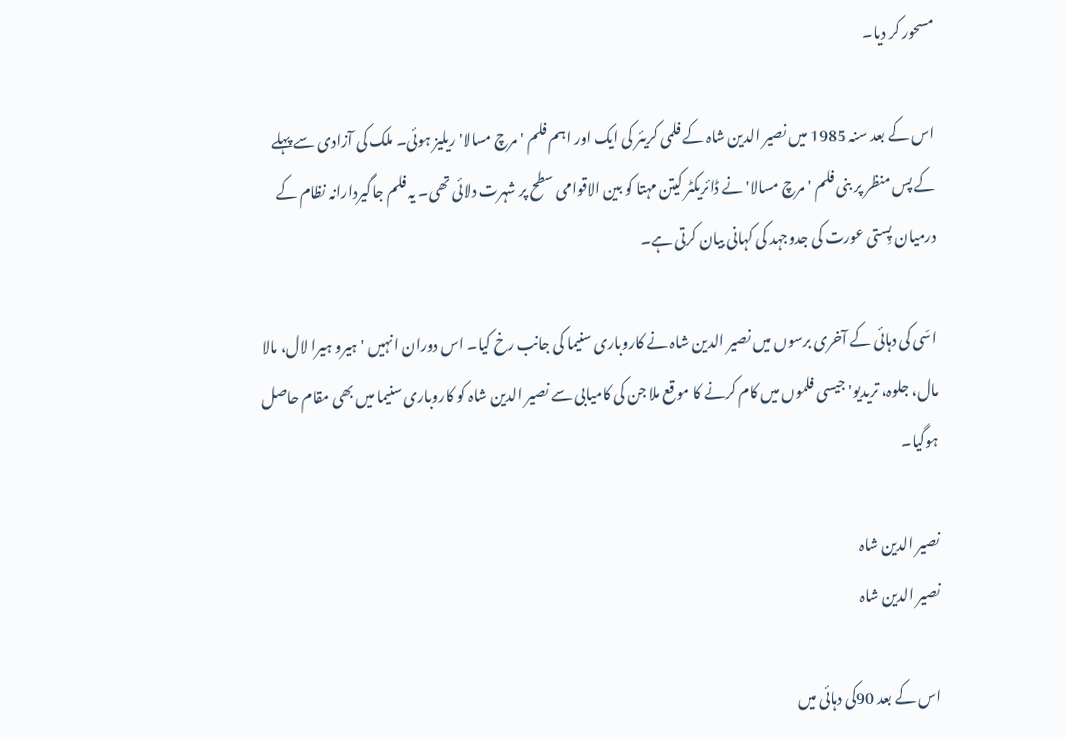مسحور کر دیا۔

اس کے بعد سنہ 1985 میں نصیر الدین شاہ کے فلمی کریئر کی ایک اور اہم فلم 'مرچ مسالا' ریلیز ہوئی۔ ملک کی آزادی سے پہلے کے پس منظر پر بنی فلم 'مرچ مسالا' نے ڈائریکٹر کیتن مہتا کو بین الاقوامی سطح پر شہرت دلائی تھی۔ یہ فلم جاگیردارانہ نظام کے درمیان پِستی عورت کی جدوجہد کی کہانی بیان کرتی ہے۔

اسّی کی دہائی کے آخری برسوں میں نصیر الدین شاہ نے کاروباری سنیما کی جانب رخ کیا۔ اس دوران انہیں 'ہیرو ہیرا لال، مالا مال، جلوہ، تریدیو' جیسی فلموں میں کام کرنے کا موقع ملا جن کی کامیابی سے نصیر الدین شاہ کو کاروباری سنیما میں بھی مقام حاصل ہوگیا۔

نصیر الدین شاہ
نصیر الدین شاہ

اس کے بعد 90کی دہائی میں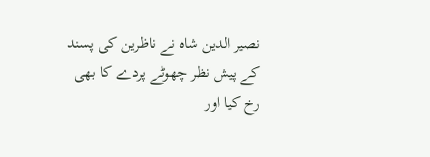نصیر الدین شاہ نے ناظرین کی پسند کے پیش نظر چھوٹے پردے کا بھی رخ کیا اور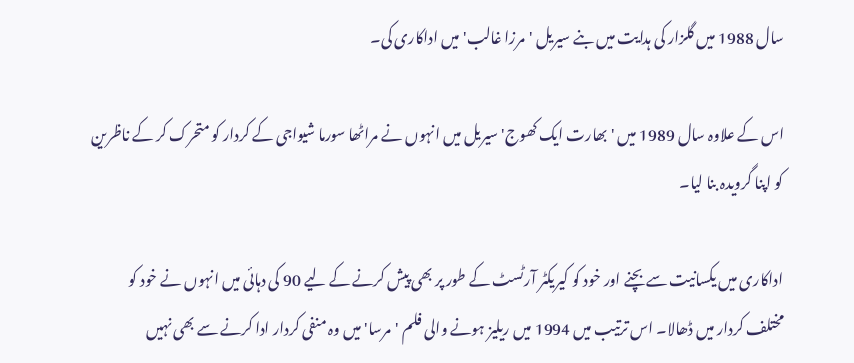سال 1988 میں گلزار کی ہدایت میں بنے سیریل 'مرزا غالب' میں اداکاری کی۔

اس کے علاوہ سال 1989 میں 'بھارت ایک کھوج' سیریل میں انہوں نے مراٹھا سورما شیواجی کے کردار کو متحرک کر کے ناظرین کو اپنا گرویدہ بنا لیا۔

اداکاری میں یکسانیت سے بچنے اور خود کو کیریکٹر آرٹسٹ کے طور پر بھی پیش کرنے کے لیے 90 کی دہائی میں انہوں نے خود کو مختلف کردار میں ڈھالا۔ اس ترتیب میں 1994 میں ریلیز ہونے والی فلم 'مرسا' میں وہ منفی کردار ادا کرنے سے بھی نہیں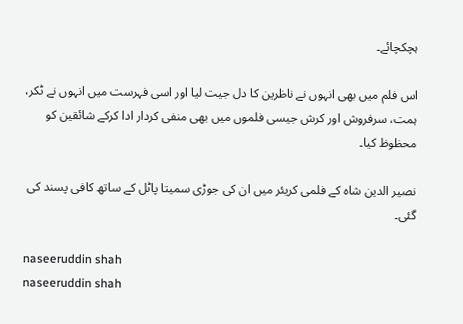ہچکچائے۔

اس فلم میں بھی انہوں نے ناظرین کا دل جیت لیا اور اسی فہرست میں انہوں نے ٹکر، ہمت، سرفروش اور کرش جیسی فلموں میں بھی منفی کردار ادا کرکے شائقین کو محظوظ کیا۔

نصیر الدین شاہ کے فلمی کریئر میں ان کی جوڑی سمیتا پاٹل کے ساتھ کافی پسند کی گئی۔

naseeruddin shah
naseeruddin shah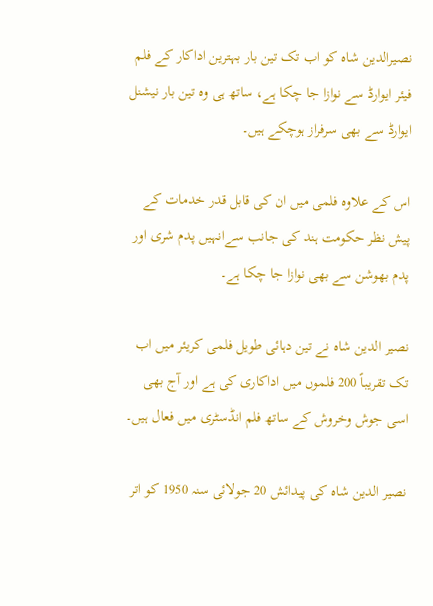نصیرالدین شاہ کو اب تک تین بار بہترین اداکار کے فلم فیئر ایوارڈ سے نوازا جا چکا ہے، ساتھ ہی وہ تین بار نیشنل ایوارڈ سے بھی سرفراز ہوچکے ہیں۔

اس کے علاوہ فلمی میں ان کی قابل قدر خدمات کے پیش نظر حکومت ہند کی جانب سےانہیں پدم شری اور پدم بھوشن سے بھی نوازا جا چکا ہے۔

نصیر الدین شاہ نے تین دہائی طویل فلمی کریئر میں اب تک تقریباً 200 فلموں میں اداکاری کی ہے اور آج بھی اسی جوش وخروش کے ساتھ فلم انڈسٹری میں فعال ہیں۔

نصیر الدین شاہ کی پیدائش 20 جولائی سنہ 1950 کو اتر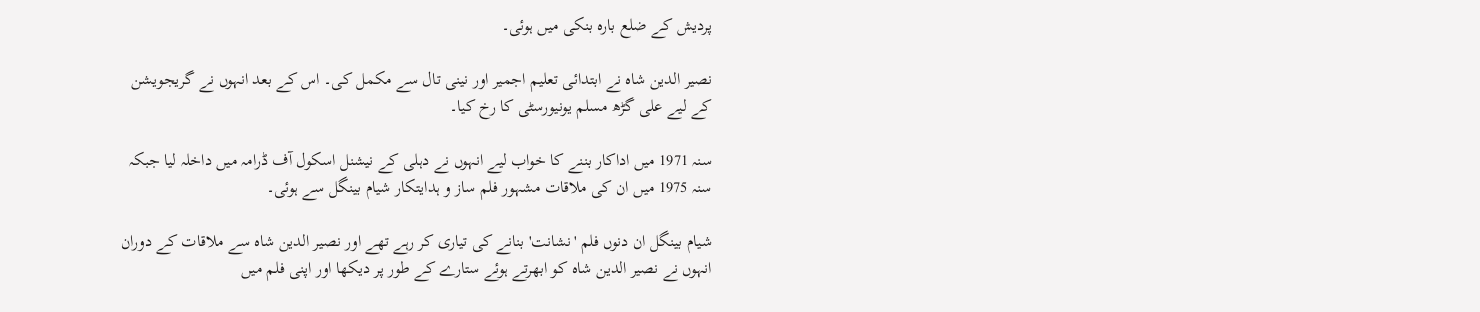پردیش کے ضلع بارہ بنکی میں ہوئی۔

نصیر الدین شاہ نے ابتدائی تعلیم اجمیر اور نینی تال سے مکمل کی۔ اس کے بعد انہوں نے گریجویشن کے لیے علی گڑھ مسلم یونیورسٹی کا رخ کیا۔

سنہ 1971 میں اداکار بننے کا خواب لیے انہوں نے دہلی کے نیشنل اسکول آف ڈرامہ میں داخلہ لیا جبکہ سنہ 1975 میں ان کی ملاقات مشہور فلم ساز و ہدایتکار شیام بینگل سے ہوئی۔

شیام بینگل ان دنوں فلم 'نشانت' بنانے کی تیاری کر رہے تھے اور نصیر الدین شاہ سے ملاقات کے دوران انہوں نے نصیر الدین شاہ کو ابھرتے ہوئے ستارے کے طور پر دیکھا اور اپنی فلم میں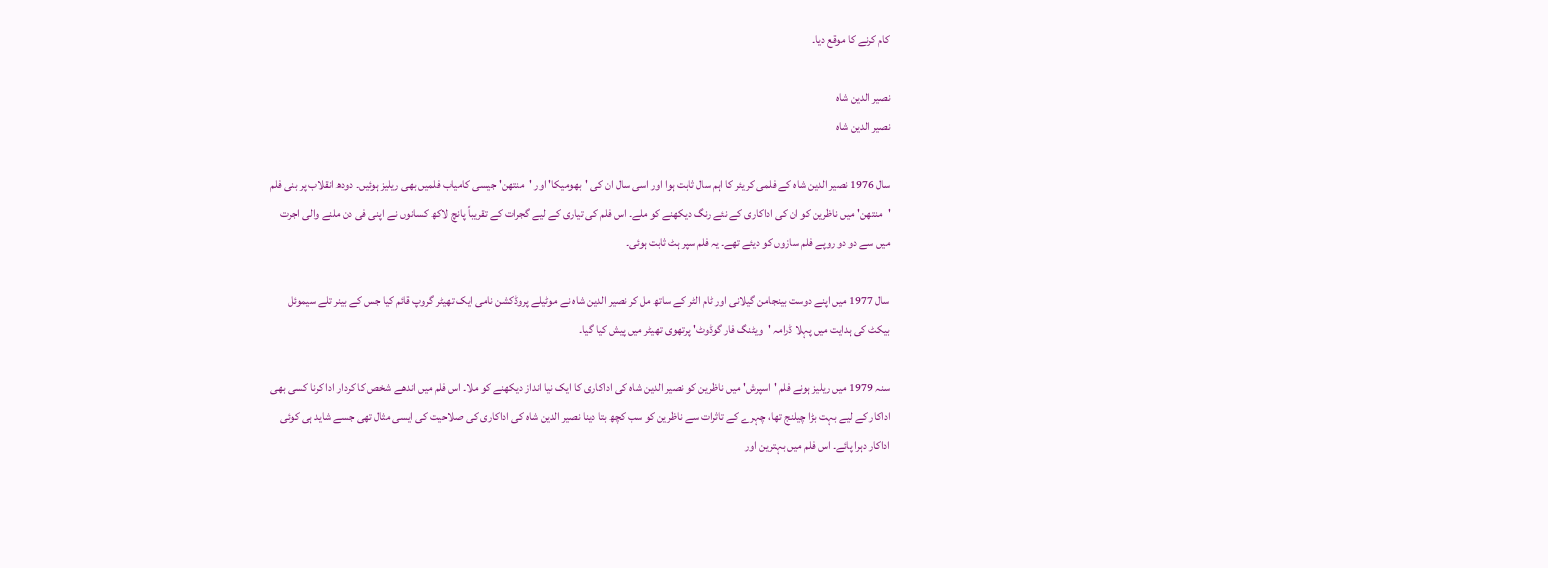کام کرنے کا موقع دیا۔

نصیر الدین شاہ
نصیر الدین شاہ

سال 1976 نصیر الدین شاہ کے فلمی کریئر کا اہم سال ثابت ہوا اور اسی سال ان کی 'بھومیکا' اور 'منتھن' جیسی کامیاب فلمیں بھی ریلیز ہوئیں۔ دودھ انقلاب پر بنی فلم 'منتھن' میں ناظرین کو ان کی اداکاری کے نئے رنگ دیکھنے کو ملے۔ اس فلم کی تیاری کے لیے گجرات کے تقریباً پانچ لاکھ کسانوں نے اپنی فی دن ملنے والی اجرت میں سے دو دو روپے فلم سازوں کو دیئے تھے۔ یہ فلم سپر ہٹ ثابت ہوئی۔

سال 1977 میں اپنے دوست بینجامن گیلانی اور ٹام الٹر کے ساتھ مل کر نصیر الدین شاہ نے موٹیلے پروڈکشن نامی ایک تھیٹر گروپ قائم کیا جس کے بینر تلے سیموئل بیکٹ کی ہدایت میں پہلا ڈرامہ 'ویٹنگ فار گوڈوٹ' پرتھوی تھیٹر میں پیش کیا گیا۔

سنہ 1979 میں ریلیز ہونے فلم 'اسپرش' میں ناظرین کو نصیر الدین شاہ کی اداکاری کا ایک نیا انداز دیکھنے کو ملا۔ اس فلم میں اندھے شخص کا کردار ادا کرنا کسی بھی اداکار کے لیے بہت بڑا چیلنج تھا، چہرے کے تاثرات سے ناظرین کو سب کچھ بتا دینا نصیر الدین شاہ کی اداکاری کی صلاحیت کی ایسی مثال تھی جسے شاید ہی کوئی اداکار دہرا پائے۔ اس فلم میں بہترین اور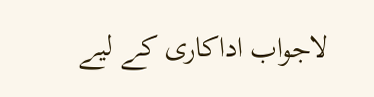لاجواب اداکاری کے لیے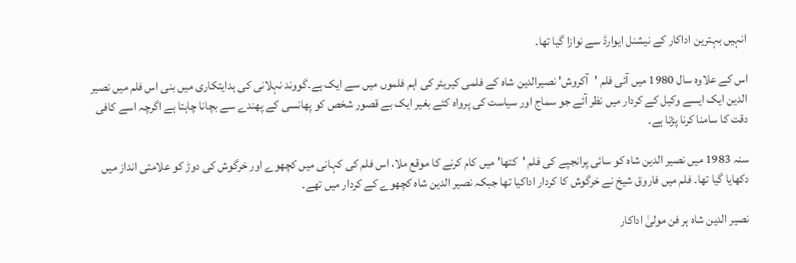انہیں بہترین اداکار کے نیشنل ایوارڈ سے نوازا گیا تھا۔

اس کے علاوہ سال 1980 میں آئی فلم 'آكروش' نصیرالدین شاہ کے فلمی کیریئر کی اہم فلموں میں سے ایک ہے۔گووند نہلانی کی ہدایتکاری میں بنی اس فلم میں نصیر الدین ایک ایسے وکیل کے کردار میں نظر آئے جو سماج اور سیاست کی پرواہ کئے بغیر ایک بے قصور شخص کو پھانسی کے پھندے سے بچانا چاہتا ہے اگرچہ اسے کافی دقت کا سامنا کرنا پڑتا ہے۔

سنہ 1983 میں نصیر الدین شاہ کو سائی پرانجپے کی فلم 'کتھا' میں کام کرنے کا موقع ملا، اس فلم کی کہانی میں کچھوے اور خرگوش کی دوڑ کو علامتی انداز میں دکھایا گیا تھا۔ فلم میں فاروق شیخ نے خرگوش کا کردار اداکیا تھا جبکہ نصیر الدین شاہ کچھوے کے کردار میں تھے۔

نصیر الدین شاہ ہر فن مولیٰ اداکار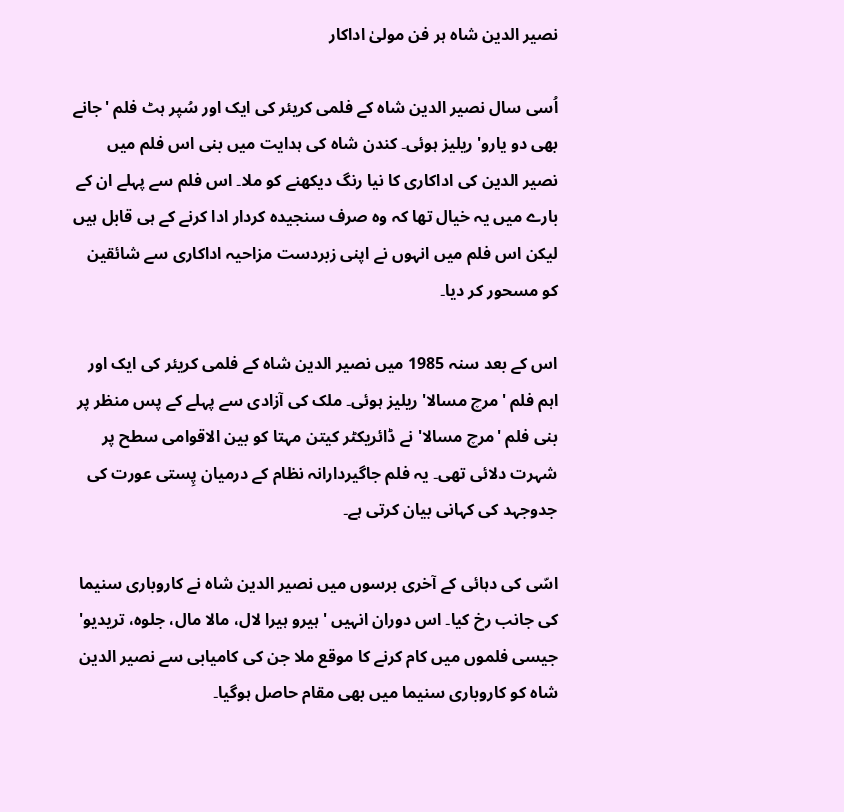نصیر الدین شاہ ہر فن مولیٰ اداکار

اُسی سال نصیر الدین شاہ کے فلمی کریئر کی ایک اور سُپر ہٹ فلم 'جانے بھی دو یارو' ریلیز ہوئی۔ کندن شاہ کی ہدایت میں بنی اس فلم میں نصیر الدین کی اداکاری کا نیا رنگ دیکھنے کو ملا۔ اس فلم سے پہلے ان کے بارے میں یہ خیال تھا کہ وہ صرف سنجیدہ کردار ادا کرنے کے ہی قابل ہیں لیکن اس فلم میں انہوں نے اپنی زبردست مزاحیہ اداکاری سے شائقین کو مسحور کر دیا۔

اس کے بعد سنہ 1985 میں نصیر الدین شاہ کے فلمی کریئر کی ایک اور اہم فلم 'مرچ مسالا' ریلیز ہوئی۔ ملک کی آزادی سے پہلے کے پس منظر پر بنی فلم 'مرچ مسالا' نے ڈائریکٹر کیتن مہتا کو بین الاقوامی سطح پر شہرت دلائی تھی۔ یہ فلم جاگیردارانہ نظام کے درمیان پِستی عورت کی جدوجہد کی کہانی بیان کرتی ہے۔

اسّی کی دہائی کے آخری برسوں میں نصیر الدین شاہ نے کاروباری سنیما کی جانب رخ کیا۔ اس دوران انہیں 'ہیرو ہیرا لال، مالا مال، جلوہ، تریدیو' جیسی فلموں میں کام کرنے کا موقع ملا جن کی کامیابی سے نصیر الدین شاہ کو کاروباری سنیما میں بھی مقام حاصل ہوگیا۔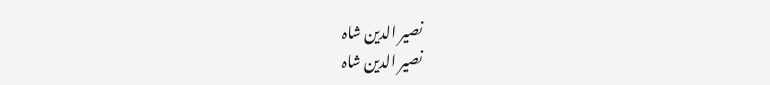نصیر الدین شاہ
نصیر الدین شاہ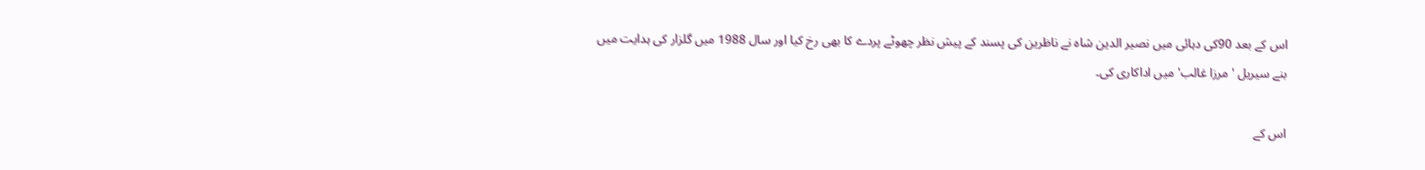اس کے بعد 90کی دہائی میں نصیر الدین شاہ نے ناظرین کی پسند کے پیش نظر چھوٹے پردے کا بھی رخ کیا اور سال 1988 میں گلزار کی ہدایت میں بنے سیریل 'مرزا غالب' میں اداکاری کی۔

اس کے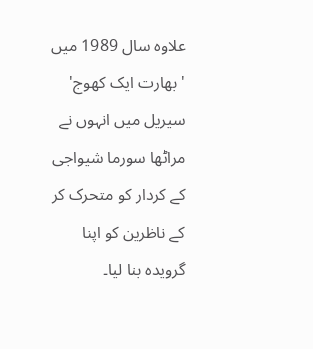علاوہ سال 1989 میں 'بھارت ایک کھوج' سیریل میں انہوں نے مراٹھا سورما شیواجی کے کردار کو متحرک کر کے ناظرین کو اپنا گرویدہ بنا لیا۔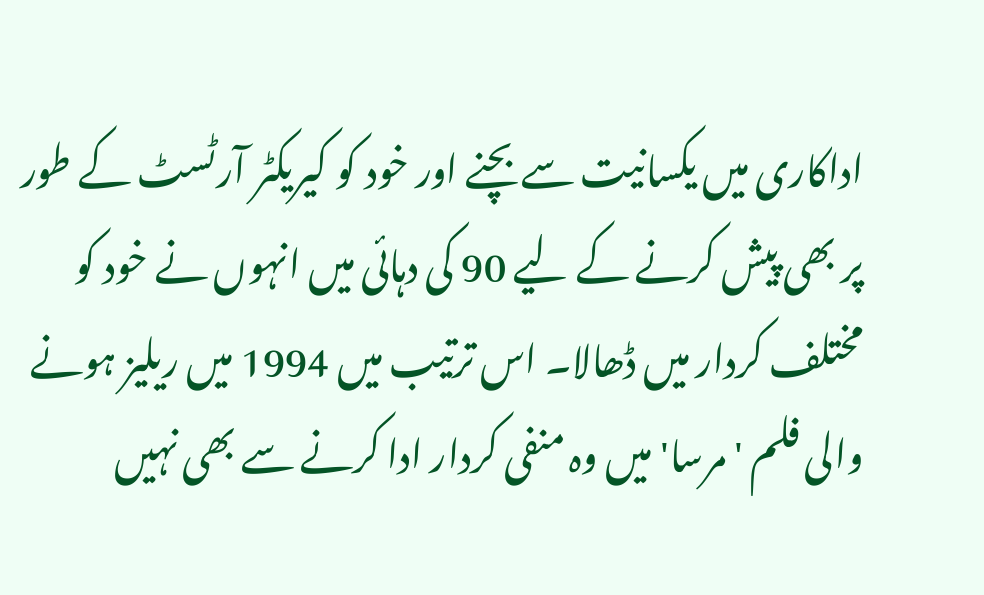اداکاری میں یکسانیت سے بچنے اور خود کو کیریکٹر آرٹسٹ کے طور پر بھی پیش کرنے کے لیے 90 کی دہائی میں انہوں نے خود کو مختلف کردار میں ڈھالا۔ اس ترتیب میں 1994 میں ریلیز ہونے والی فلم 'مرسا' میں وہ منفی کردار ادا کرنے سے بھی نہیں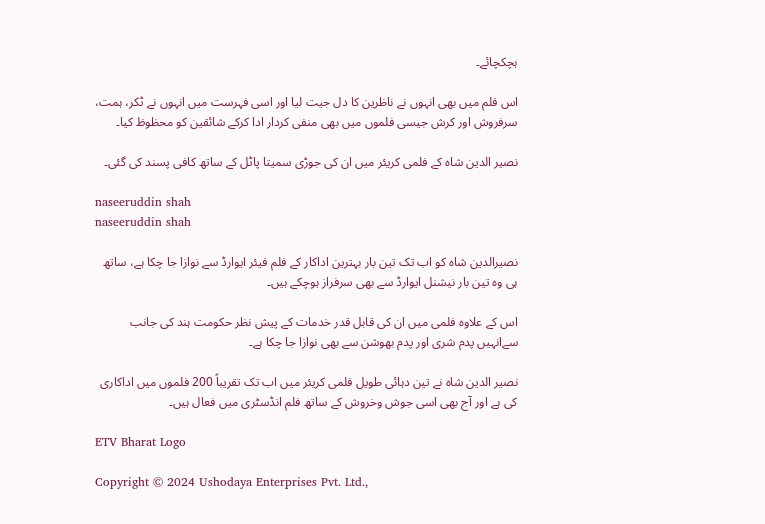ہچکچائے۔

اس فلم میں بھی انہوں نے ناظرین کا دل جیت لیا اور اسی فہرست میں انہوں نے ٹکر، ہمت، سرفروش اور کرش جیسی فلموں میں بھی منفی کردار ادا کرکے شائقین کو محظوظ کیا۔

نصیر الدین شاہ کے فلمی کریئر میں ان کی جوڑی سمیتا پاٹل کے ساتھ کافی پسند کی گئی۔

naseeruddin shah
naseeruddin shah

نصیرالدین شاہ کو اب تک تین بار بہترین اداکار کے فلم فیئر ایوارڈ سے نوازا جا چکا ہے، ساتھ ہی وہ تین بار نیشنل ایوارڈ سے بھی سرفراز ہوچکے ہیں۔

اس کے علاوہ فلمی میں ان کی قابل قدر خدمات کے پیش نظر حکومت ہند کی جانب سےانہیں پدم شری اور پدم بھوشن سے بھی نوازا جا چکا ہے۔

نصیر الدین شاہ نے تین دہائی طویل فلمی کریئر میں اب تک تقریباً 200 فلموں میں اداکاری کی ہے اور آج بھی اسی جوش وخروش کے ساتھ فلم انڈسٹری میں فعال ہیں۔

ETV Bharat Logo

Copyright © 2024 Ushodaya Enterprises Pvt. Ltd.,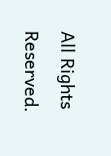All Rights Reserved.